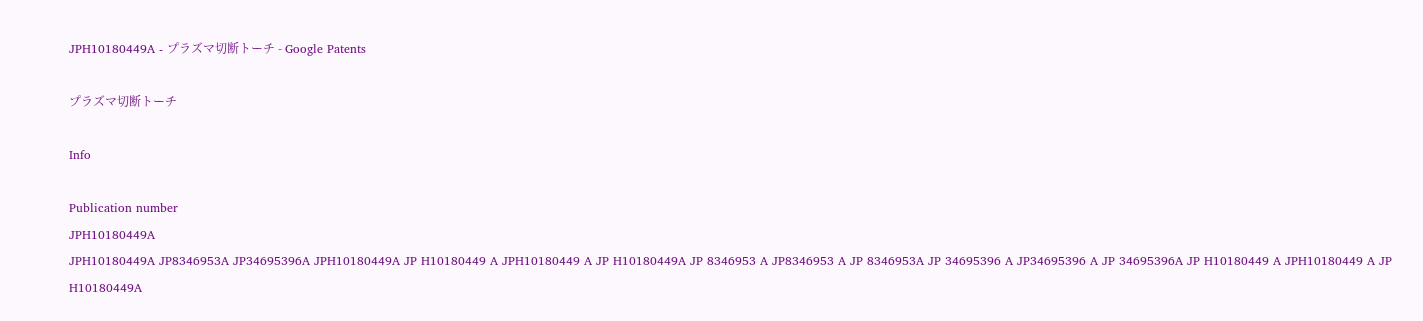JPH10180449A - プラズマ切断トーチ - Google Patents

プラズマ切断トーチ

Info

Publication number
JPH10180449A
JPH10180449A JP8346953A JP34695396A JPH10180449A JP H10180449 A JPH10180449 A JP H10180449A JP 8346953 A JP8346953 A JP 8346953A JP 34695396 A JP34695396 A JP 34695396A JP H10180449 A JPH10180449 A JP H10180449A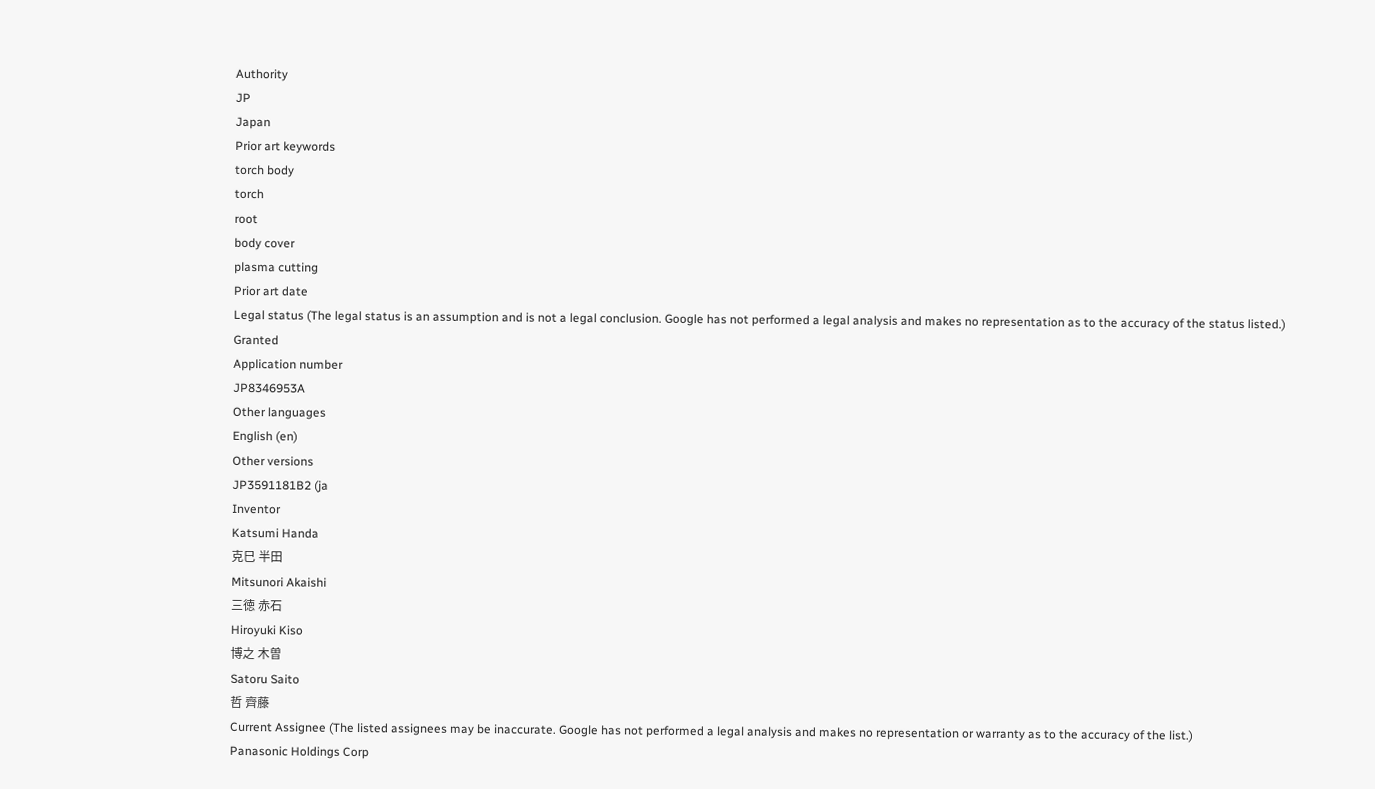Authority
JP
Japan
Prior art keywords
torch body
torch
root
body cover
plasma cutting
Prior art date
Legal status (The legal status is an assumption and is not a legal conclusion. Google has not performed a legal analysis and makes no representation as to the accuracy of the status listed.)
Granted
Application number
JP8346953A
Other languages
English (en)
Other versions
JP3591181B2 (ja
Inventor
Katsumi Handa
克巳 半田
Mitsunori Akaishi
三徳 赤石
Hiroyuki Kiso
博之 木曽
Satoru Saito
哲 齊藤
Current Assignee (The listed assignees may be inaccurate. Google has not performed a legal analysis and makes no representation or warranty as to the accuracy of the list.)
Panasonic Holdings Corp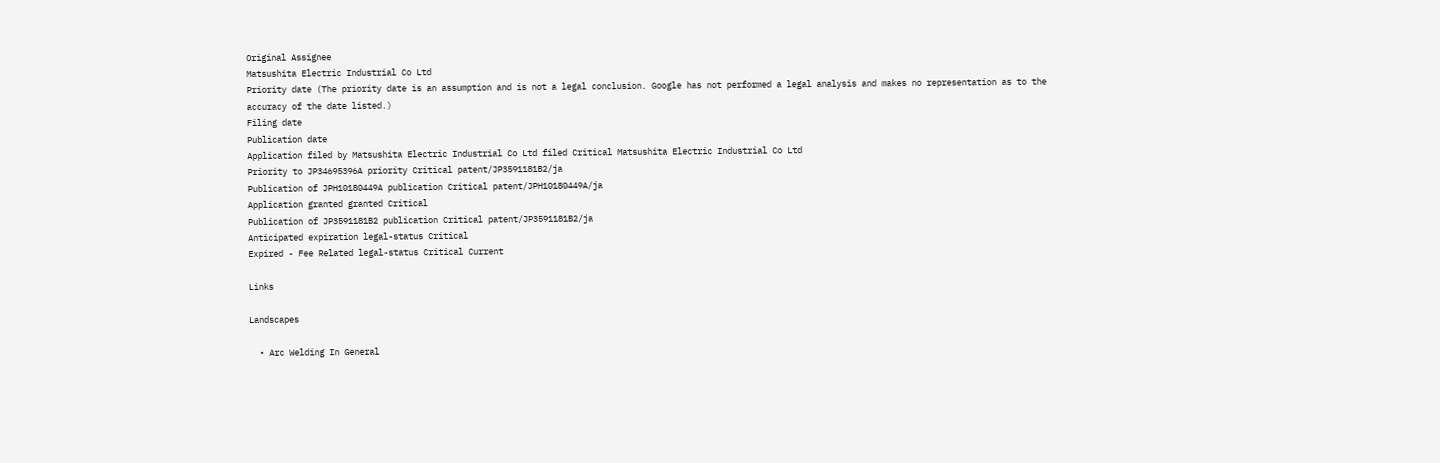Original Assignee
Matsushita Electric Industrial Co Ltd
Priority date (The priority date is an assumption and is not a legal conclusion. Google has not performed a legal analysis and makes no representation as to the accuracy of the date listed.)
Filing date
Publication date
Application filed by Matsushita Electric Industrial Co Ltd filed Critical Matsushita Electric Industrial Co Ltd
Priority to JP34695396A priority Critical patent/JP3591181B2/ja
Publication of JPH10180449A publication Critical patent/JPH10180449A/ja
Application granted granted Critical
Publication of JP3591181B2 publication Critical patent/JP3591181B2/ja
Anticipated expiration legal-status Critical
Expired - Fee Related legal-status Critical Current

Links

Landscapes

  • Arc Welding In General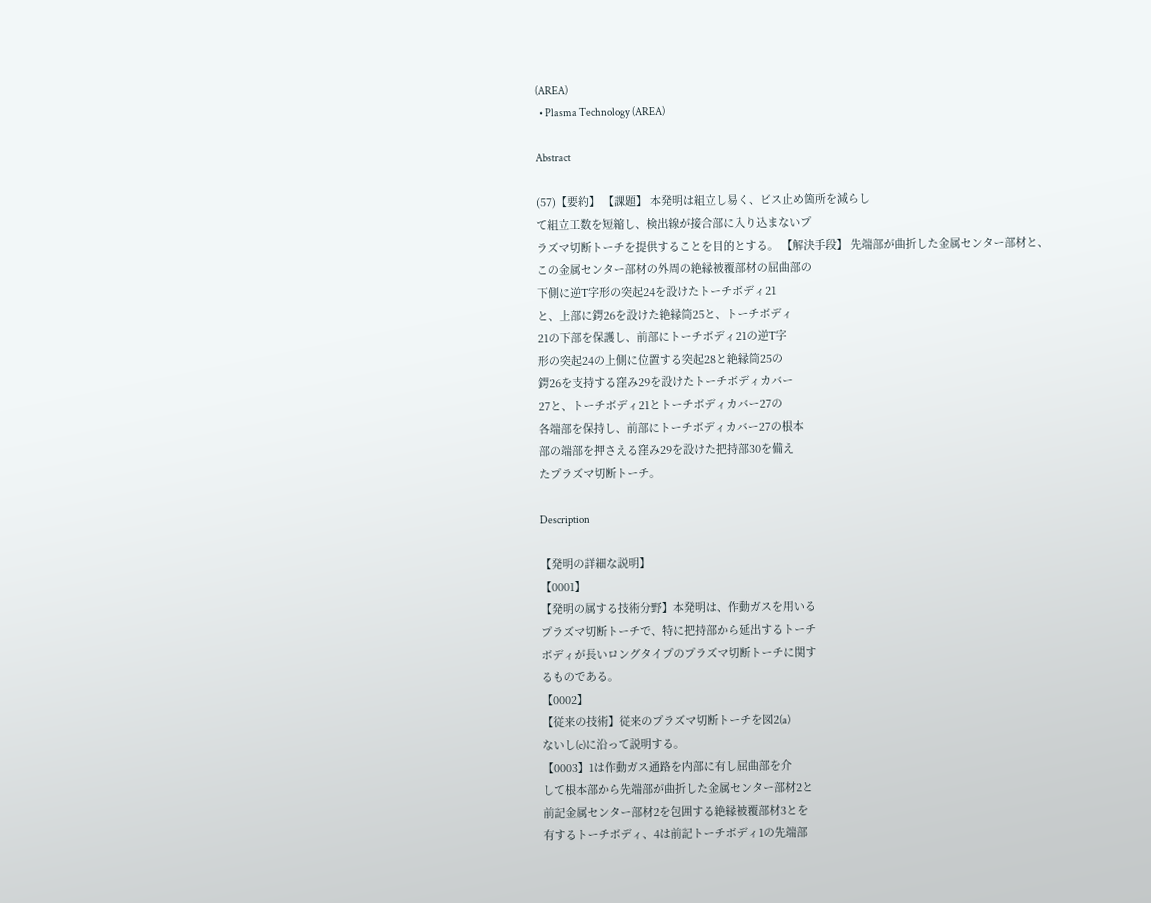(AREA)
  • Plasma Technology (AREA)

Abstract

(57)【要約】 【課題】 本発明は組立し易く、ビス止め箇所を減らし
て組立工数を短縮し、検出線が接合部に入り込まないプ
ラズマ切断トーチを提供することを目的とする。 【解決手段】 先端部が曲折した金属センター部材と、
この金属センター部材の外周の絶縁被覆部材の屈曲部の
下側に逆T字形の突起24を設けたトーチボディ21
と、上部に鍔26を設けた絶縁筒25と、トーチボディ
21の下部を保護し、前部にトーチボディ21の逆T字
形の突起24の上側に位置する突起28と絶縁筒25の
鍔26を支持する窪み29を設けたトーチボディカバー
27と、トーチボディ21とトーチボディカバー27の
各端部を保持し、前部にトーチボディカバー27の根本
部の端部を押さえる窪み29を設けた把持部30を備え
たプラズマ切断トーチ。

Description

【発明の詳細な説明】
【0001】
【発明の属する技術分野】本発明は、作動ガスを用いる
プラズマ切断トーチで、特に把持部から延出するトーチ
ボディが長いロングタイプのプラズマ切断トーチに関す
るものである。
【0002】
【従来の技術】従来のプラズマ切断トーチを図2(a)
ないし(c)に沿って説明する。
【0003】1は作動ガス通路を内部に有し屈曲部を介
して根本部から先端部が曲折した金属センター部材2と
前記金属センター部材2を包囲する絶縁被覆部材3とを
有するトーチボディ、4は前記トーチボディ1の先端部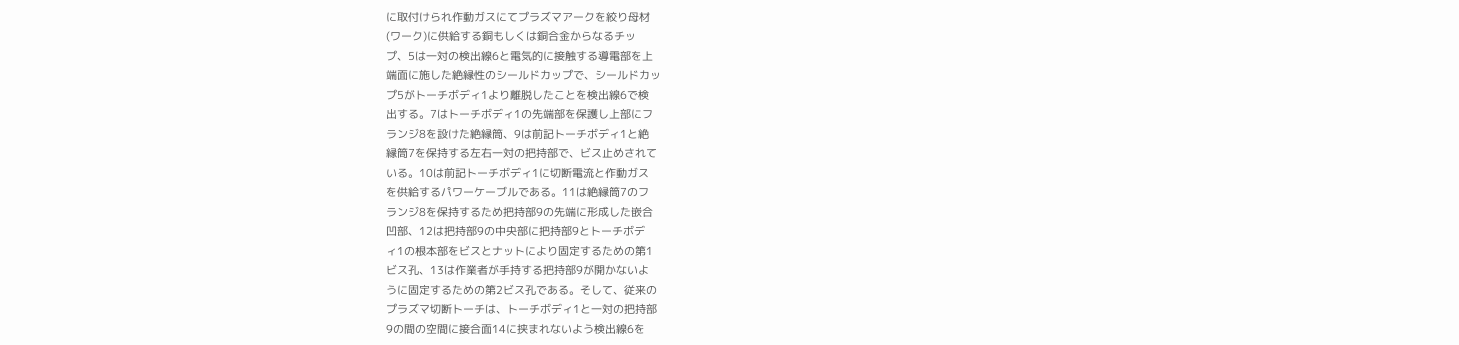に取付けられ作動ガスにてプラズマアークを絞り母材
(ワーク)に供給する銅もしくは銅合金からなるチッ
プ、5は一対の検出線6と電気的に接触する導電部を上
端面に施した絶縁性のシールドカップで、シールドカッ
プ5がトーチボディ1より離脱したことを検出線6で検
出する。7はトーチボディ1の先端部を保護し上部にフ
ランジ8を設けた絶縁筒、9は前記トーチボディ1と絶
縁筒7を保持する左右一対の把持部で、ビス止めされて
いる。10は前記トーチボディ1に切断電流と作動ガス
を供給するパワーケーブルである。11は絶縁筒7のフ
ランジ8を保持するため把持部9の先端に形成した嵌合
凹部、12は把持部9の中央部に把持部9とトーチボデ
ィ1の根本部をビスとナットにより固定するための第1
ビス孔、13は作業者が手持する把持部9が開かないよ
うに固定するための第2ビス孔である。そして、従来の
プラズマ切断トーチは、トーチボディ1と一対の把持部
9の間の空間に接合面14に挟まれないよう検出線6を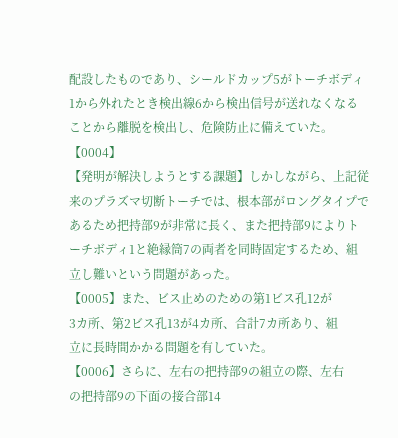配設したものであり、シールドカップ5がトーチボディ
1から外れたとき検出線6から検出信号が送れなくなる
ことから離脱を検出し、危険防止に備えていた。
【0004】
【発明が解決しようとする課題】しかしながら、上記従
来のプラズマ切断トーチでは、根本部がロングタイプで
あるため把持部9が非常に長く、また把持部9によりト
ーチボディ1と絶縁筒7の両者を同時固定するため、組
立し難いという問題があった。
【0005】また、ビス止めのための第1ビス孔12が
3カ所、第2ビス孔13が4カ所、合計7カ所あり、組
立に長時間かかる問題を有していた。
【0006】さらに、左右の把持部9の組立の際、左右
の把持部9の下面の接合部14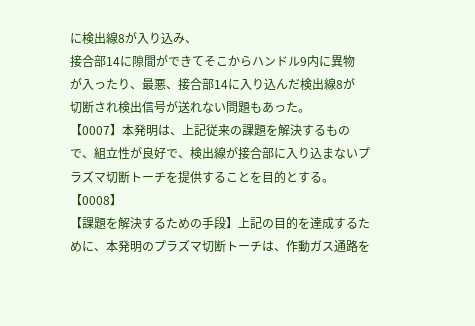に検出線8が入り込み、
接合部14に隙間ができてそこからハンドル9内に異物
が入ったり、最悪、接合部14に入り込んだ検出線8が
切断され検出信号が送れない問題もあった。
【0007】本発明は、上記従来の課題を解決するもの
で、組立性が良好で、検出線が接合部に入り込まないプ
ラズマ切断トーチを提供することを目的とする。
【0008】
【課題を解決するための手段】上記の目的を達成するた
めに、本発明のプラズマ切断トーチは、作動ガス通路を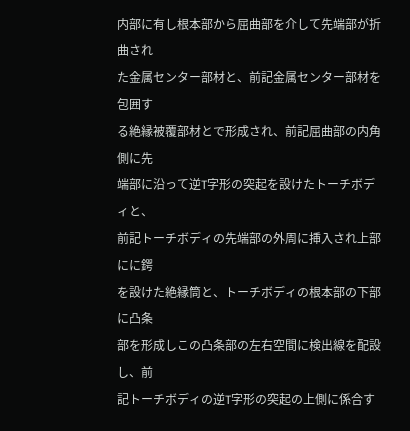内部に有し根本部から屈曲部を介して先端部が折曲され
た金属センター部材と、前記金属センター部材を包囲す
る絶縁被覆部材とで形成され、前記屈曲部の内角側に先
端部に沿って逆T字形の突起を設けたトーチボディと、
前記トーチボディの先端部の外周に挿入され上部にに鍔
を設けた絶縁筒と、トーチボディの根本部の下部に凸条
部を形成しこの凸条部の左右空間に検出線を配設し、前
記トーチボディの逆T字形の突起の上側に係合す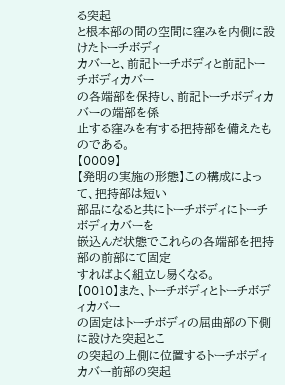る突起
と根本部の間の空間に窪みを内側に設けたトーチボディ
カバーと、前記トーチボディと前記トーチボディカバー
の各端部を保持し、前記トーチボディカバーの端部を係
止する窪みを有する把持部を備えたものである。
【0009】
【発明の実施の形態】この構成によって、把持部は短い
部品になると共にトーチボディにトーチボディカバーを
嵌込んだ状態でこれらの各端部を把持部の前部にて固定
すればよく組立し易くなる。
【0010】また、トーチボディとトーチボディカバー
の固定はトーチボディの屈曲部の下側に設けた突起とこ
の突起の上側に位置するトーチボディカバー前部の突起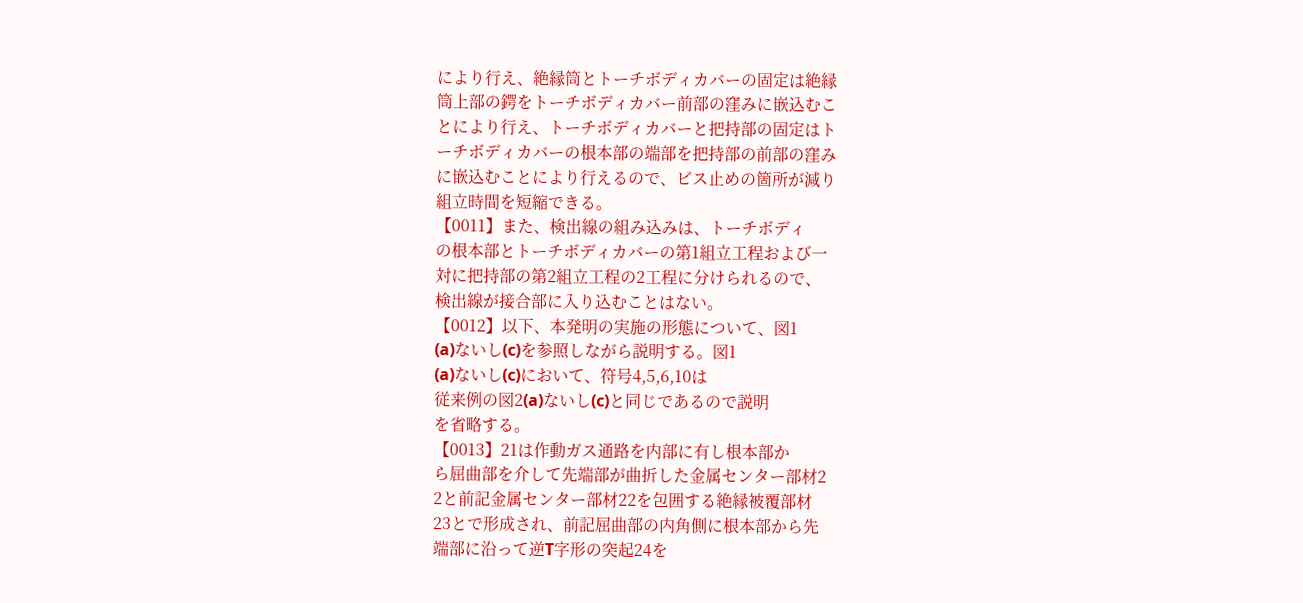により行え、絶縁筒とトーチボディカバーの固定は絶縁
筒上部の鍔をトーチボディカバー前部の窪みに嵌込むこ
とにより行え、トーチボディカバーと把持部の固定はト
ーチボディカバーの根本部の端部を把持部の前部の窪み
に嵌込むことにより行えるので、ビス止めの箇所が減り
組立時間を短縮できる。
【0011】また、検出線の組み込みは、トーチボディ
の根本部とトーチボディカバーの第1組立工程および一
対に把持部の第2組立工程の2工程に分けられるので、
検出線が接合部に入り込むことはない。
【0012】以下、本発明の実施の形態について、図1
(a)ないし(c)を参照しながら説明する。図1
(a)ないし(c)において、符号4,5,6,10は
従来例の図2(a)ないし(c)と同じであるので説明
を省略する。
【0013】21は作動ガス通路を内部に有し根本部か
ら屈曲部を介して先端部が曲折した金属センター部材2
2と前記金属センター部材22を包囲する絶縁被覆部材
23とで形成され、前記屈曲部の内角側に根本部から先
端部に沿って逆T字形の突起24を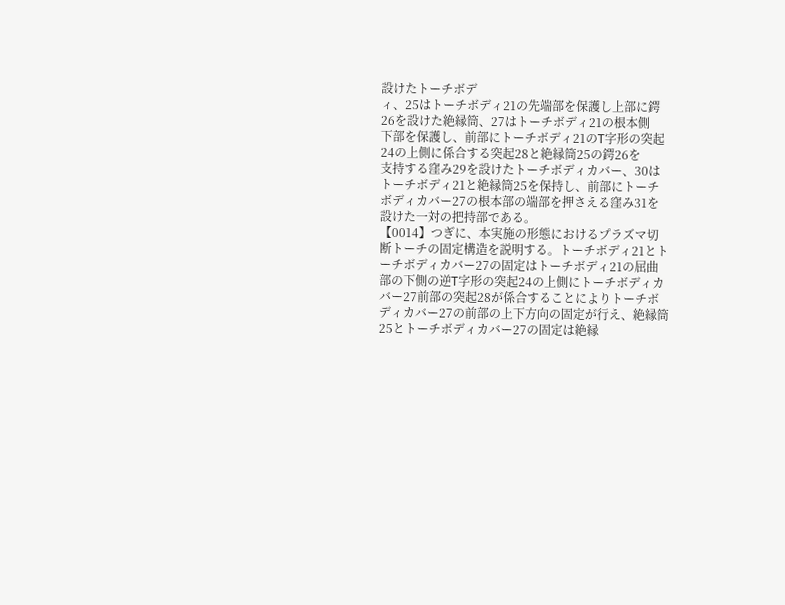設けたトーチボデ
ィ、25はトーチボディ21の先端部を保護し上部に鍔
26を設けた絶縁筒、27はトーチボディ21の根本側
下部を保護し、前部にトーチボディ21のT字形の突起
24の上側に係合する突起28と絶縁筒25の鍔26を
支持する窪み29を設けたトーチボディカバー、30は
トーチボディ21と絶縁筒25を保持し、前部にトーチ
ボディカバー27の根本部の端部を押さえる窪み31を
設けた一対の把持部である。
【0014】つぎに、本実施の形態におけるプラズマ切
断トーチの固定構造を説明する。トーチボディ21とト
ーチボディカバー27の固定はトーチボディ21の屈曲
部の下側の逆T字形の突起24の上側にトーチボディカ
バー27前部の突起28が係合することによりトーチボ
ディカバー27の前部の上下方向の固定が行え、絶縁筒
25とトーチボディカバー27の固定は絶縁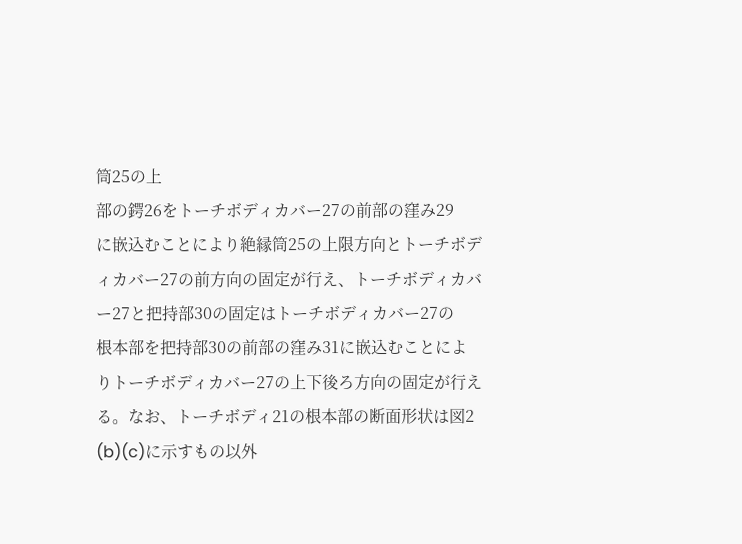筒25の上
部の鍔26をトーチボディカバー27の前部の窪み29
に嵌込むことにより絶縁筒25の上限方向とトーチボデ
ィカバー27の前方向の固定が行え、トーチボディカバ
ー27と把持部30の固定はトーチボディカバー27の
根本部を把持部30の前部の窪み31に嵌込むことによ
りトーチボディカバー27の上下後ろ方向の固定が行え
る。なお、トーチボディ21の根本部の断面形状は図2
(b)(c)に示すもの以外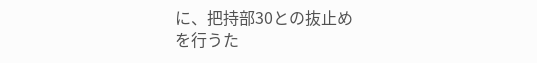に、把持部30との抜止め
を行うた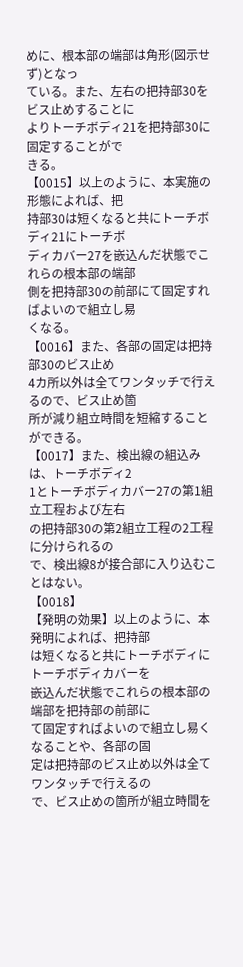めに、根本部の端部は角形(図示せず)となっ
ている。また、左右の把持部30をビス止めすることに
よりトーチボディ21を把持部30に固定することがで
きる。
【0015】以上のように、本実施の形態によれば、把
持部30は短くなると共にトーチボディ21にトーチボ
ディカバー27を嵌込んだ状態でこれらの根本部の端部
側を把持部30の前部にて固定すればよいので組立し易
くなる。
【0016】また、各部の固定は把持部30のビス止め
4カ所以外は全てワンタッチで行えるので、ビス止め箇
所が減り組立時間を短縮することができる。
【0017】また、検出線の組込みは、トーチボディ2
1とトーチボディカバー27の第1組立工程および左右
の把持部30の第2組立工程の2工程に分けられるの
で、検出線8が接合部に入り込むことはない。
【0018】
【発明の効果】以上のように、本発明によれば、把持部
は短くなると共にトーチボディにトーチボディカバーを
嵌込んだ状態でこれらの根本部の端部を把持部の前部に
て固定すればよいので組立し易くなることや、各部の固
定は把持部のビス止め以外は全てワンタッチで行えるの
で、ビス止めの箇所が組立時間を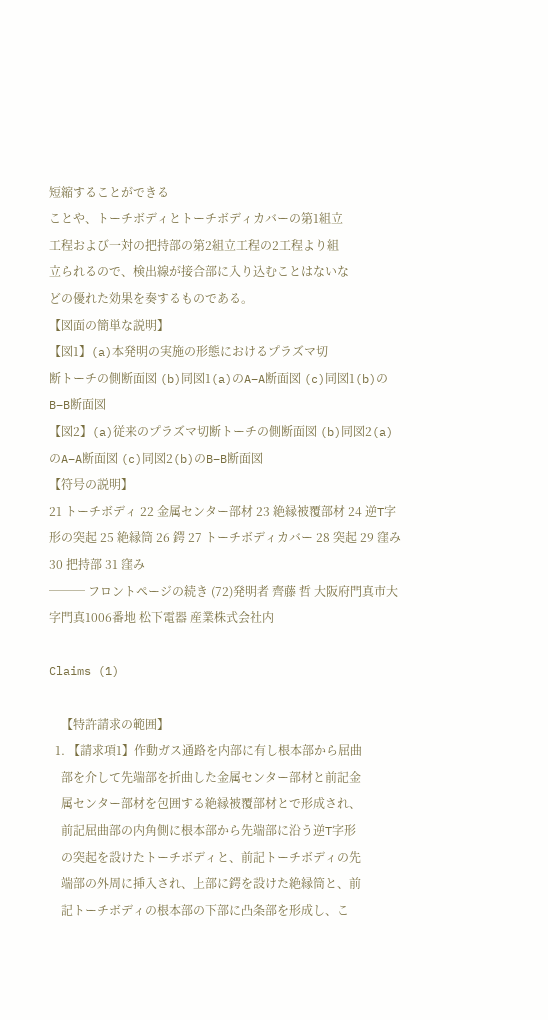短縮することができる
ことや、トーチボディとトーチボディカバーの第1組立
工程および一対の把持部の第2組立工程の2工程より組
立られるので、検出線が接合部に入り込むことはないな
どの優れた効果を奏するものである。
【図面の簡単な説明】
【図1】(a)本発明の実施の形態におけるプラズマ切
断トーチの側断面図 (b)同図1(a)のA−A断面図 (c)同図1(b)のB−B断面図
【図2】(a)従来のプラズマ切断トーチの側断面図 (b)同図2(a)のA−A断面図 (c)同図2(b)のB−B断面図
【符号の説明】
21 トーチボディ 22 金属センター部材 23 絶縁被覆部材 24 逆T字形の突起 25 絶縁筒 26 鍔 27 トーチボディカバー 28 突起 29 窪み 30 把持部 31 窪み
─── フロントページの続き (72)発明者 齊藤 哲 大阪府門真市大字門真1006番地 松下電器 産業株式会社内

Claims (1)

    【特許請求の範囲】
  1. 【請求項1】作動ガス通路を内部に有し根本部から屈曲
    部を介して先端部を折曲した金属センター部材と前記金
    属センター部材を包囲する絶縁被覆部材とで形成され、
    前記屈曲部の内角側に根本部から先端部に沿う逆T字形
    の突起を設けたトーチボディと、前記トーチボディの先
    端部の外周に挿入され、上部に鍔を設けた絶縁筒と、前
    記トーチボディの根本部の下部に凸条部を形成し、こ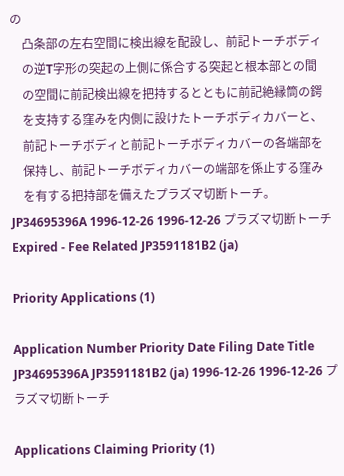の
    凸条部の左右空間に検出線を配設し、前記トーチボディ
    の逆T字形の突起の上側に係合する突起と根本部との間
    の空間に前記検出線を把持するとともに前記絶縁筒の鍔
    を支持する窪みを内側に設けたトーチボディカバーと、
    前記トーチボディと前記トーチボディカバーの各端部を
    保持し、前記トーチボディカバーの端部を係止する窪み
    を有する把持部を備えたプラズマ切断トーチ。
JP34695396A 1996-12-26 1996-12-26 プラズマ切断トーチ Expired - Fee Related JP3591181B2 (ja)

Priority Applications (1)

Application Number Priority Date Filing Date Title
JP34695396A JP3591181B2 (ja) 1996-12-26 1996-12-26 プラズマ切断トーチ

Applications Claiming Priority (1)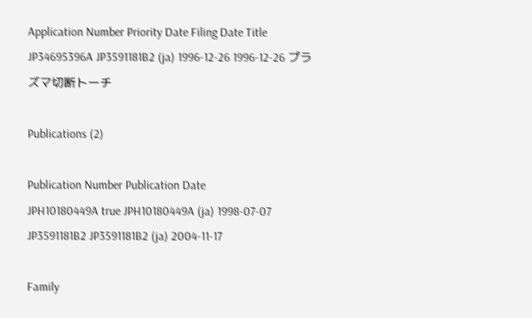Application Number Priority Date Filing Date Title
JP34695396A JP3591181B2 (ja) 1996-12-26 1996-12-26 プラズマ切断トーチ

Publications (2)

Publication Number Publication Date
JPH10180449A true JPH10180449A (ja) 1998-07-07
JP3591181B2 JP3591181B2 (ja) 2004-11-17

Family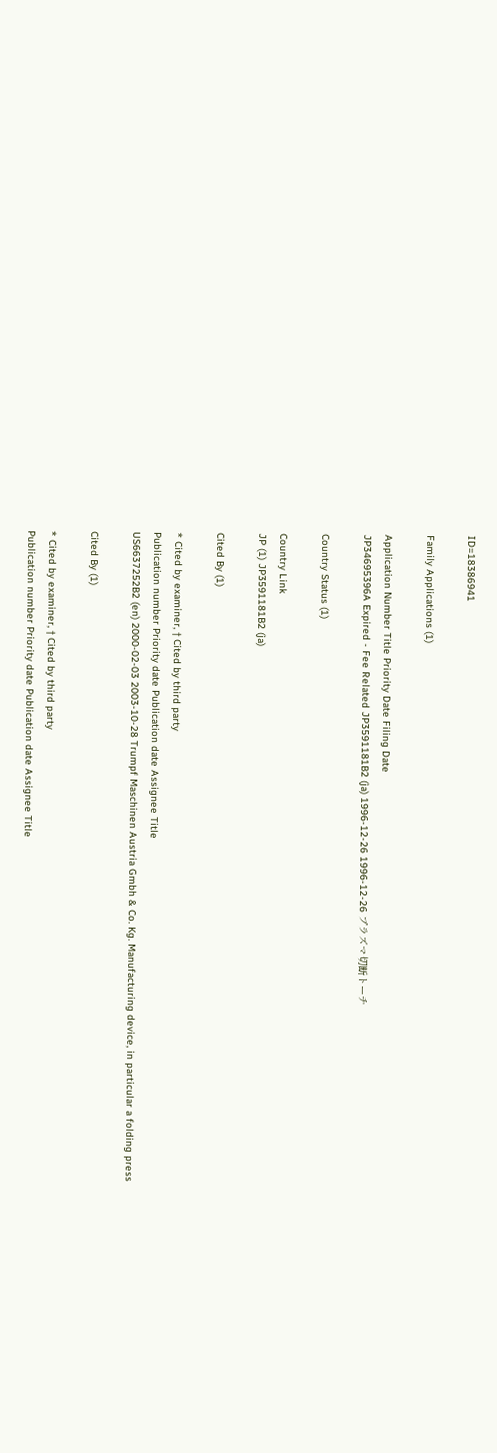ID=18386941

Family Applications (1)

Application Number Title Priority Date Filing Date
JP34695396A Expired - Fee Related JP3591181B2 (ja) 1996-12-26 1996-12-26 プラズマ切断トーチ

Country Status (1)

Country Link
JP (1) JP3591181B2 (ja)

Cited By (1)

* Cited by examiner, † Cited by third party
Publication number Priority date Publication date Assignee Title
US6637252B2 (en) 2000-02-03 2003-10-28 Trumpf Maschinen Austria Gmbh & Co. Kg. Manufacturing device, in particular a folding press

Cited By (1)

* Cited by examiner, † Cited by third party
Publication number Priority date Publication date Assignee Title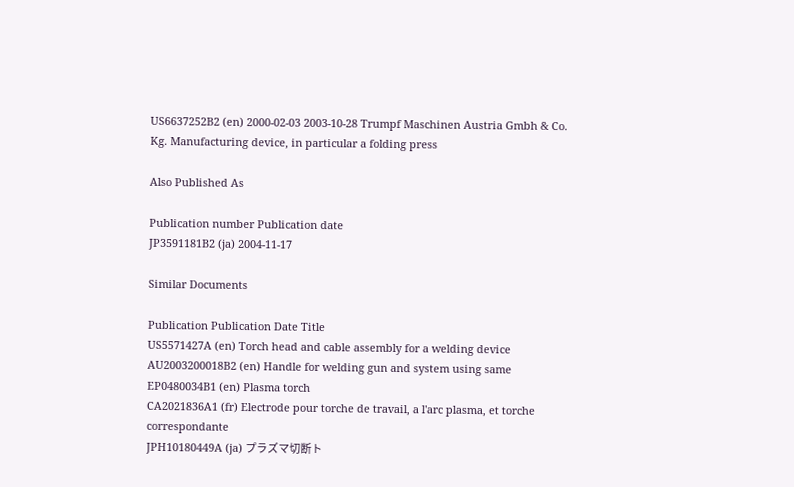US6637252B2 (en) 2000-02-03 2003-10-28 Trumpf Maschinen Austria Gmbh & Co. Kg. Manufacturing device, in particular a folding press

Also Published As

Publication number Publication date
JP3591181B2 (ja) 2004-11-17

Similar Documents

Publication Publication Date Title
US5571427A (en) Torch head and cable assembly for a welding device
AU2003200018B2 (en) Handle for welding gun and system using same
EP0480034B1 (en) Plasma torch
CA2021836A1 (fr) Electrode pour torche de travail, a l'arc plasma, et torche correspondante
JPH10180449A (ja) プラズマ切断ト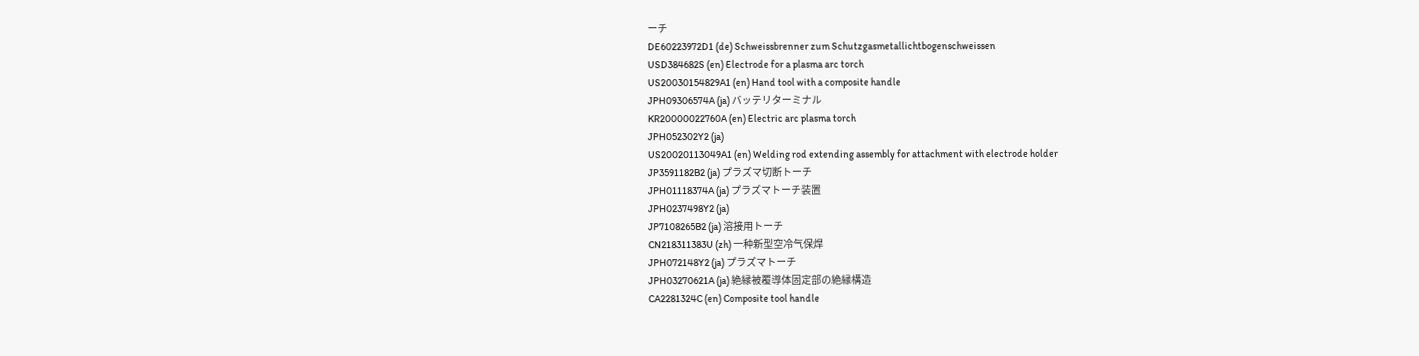ーチ
DE60223972D1 (de) Schweissbrenner zum Schutzgasmetallichtbogenschweissen
USD384682S (en) Electrode for a plasma arc torch
US20030154829A1 (en) Hand tool with a composite handle
JPH09306574A (ja) バッテリターミナル
KR20000022760A (en) Electric arc plasma torch
JPH052302Y2 (ja)
US20020113049A1 (en) Welding rod extending assembly for attachment with electrode holder
JP3591182B2 (ja) プラズマ切断トーチ
JPH01118374A (ja) プラズマトーチ装置
JPH0237498Y2 (ja)
JP7108265B2 (ja) 溶接用トーチ
CN218311383U (zh) 一种新型空冷气保焊
JPH072148Y2 (ja) プラズマトーチ
JPH03270621A (ja) 絶縁被覆導体固定部の絶縁構造
CA2281324C (en) Composite tool handle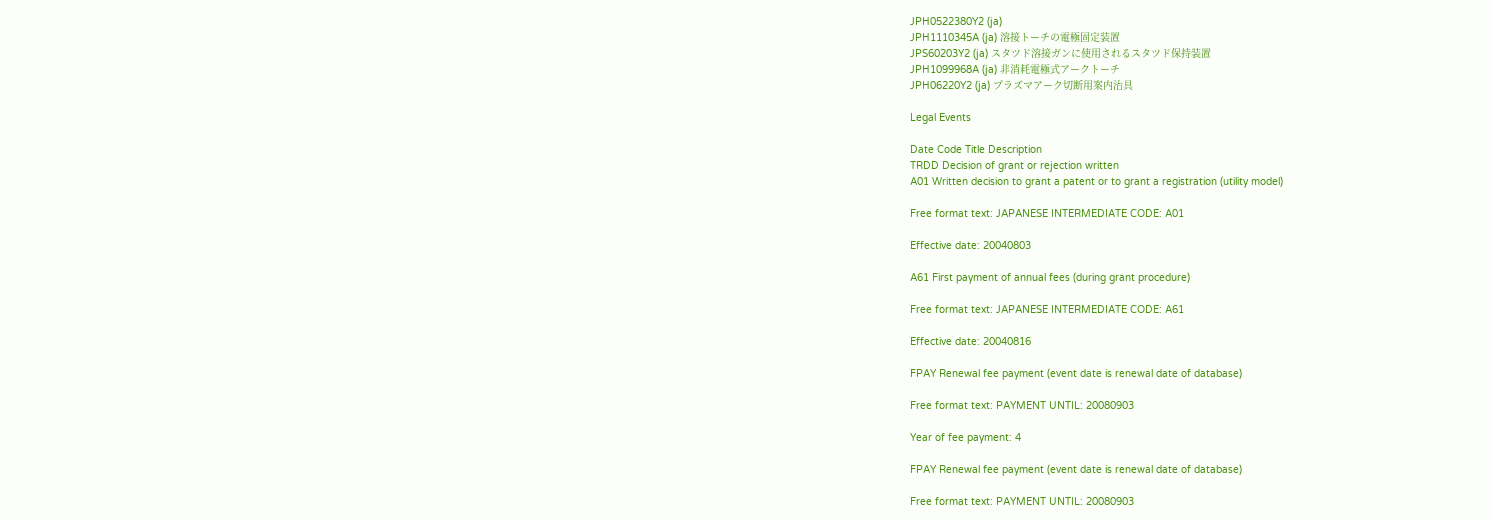JPH0522380Y2 (ja)
JPH1110345A (ja) 溶接トーチの電極固定装置
JPS60203Y2 (ja) スタツド溶接ガンに使用されるスタツド保持装置
JPH1099968A (ja) 非消耗電極式アークトーチ
JPH06220Y2 (ja) プラズマアーク切断用案内治具

Legal Events

Date Code Title Description
TRDD Decision of grant or rejection written
A01 Written decision to grant a patent or to grant a registration (utility model)

Free format text: JAPANESE INTERMEDIATE CODE: A01

Effective date: 20040803

A61 First payment of annual fees (during grant procedure)

Free format text: JAPANESE INTERMEDIATE CODE: A61

Effective date: 20040816

FPAY Renewal fee payment (event date is renewal date of database)

Free format text: PAYMENT UNTIL: 20080903

Year of fee payment: 4

FPAY Renewal fee payment (event date is renewal date of database)

Free format text: PAYMENT UNTIL: 20080903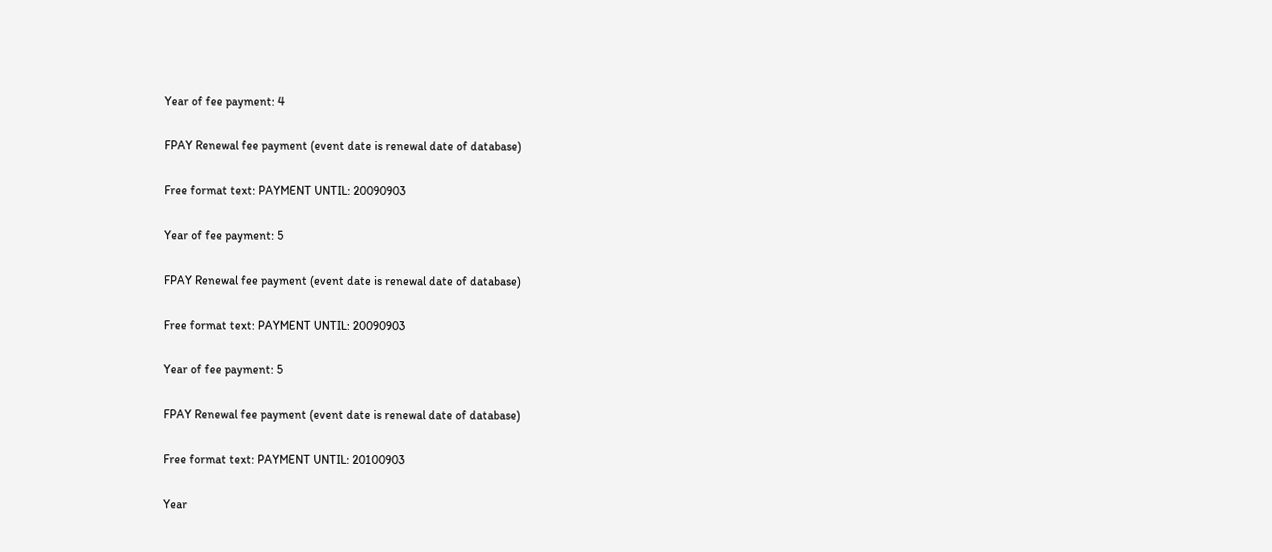Year of fee payment: 4

FPAY Renewal fee payment (event date is renewal date of database)

Free format text: PAYMENT UNTIL: 20090903

Year of fee payment: 5

FPAY Renewal fee payment (event date is renewal date of database)

Free format text: PAYMENT UNTIL: 20090903

Year of fee payment: 5

FPAY Renewal fee payment (event date is renewal date of database)

Free format text: PAYMENT UNTIL: 20100903

Year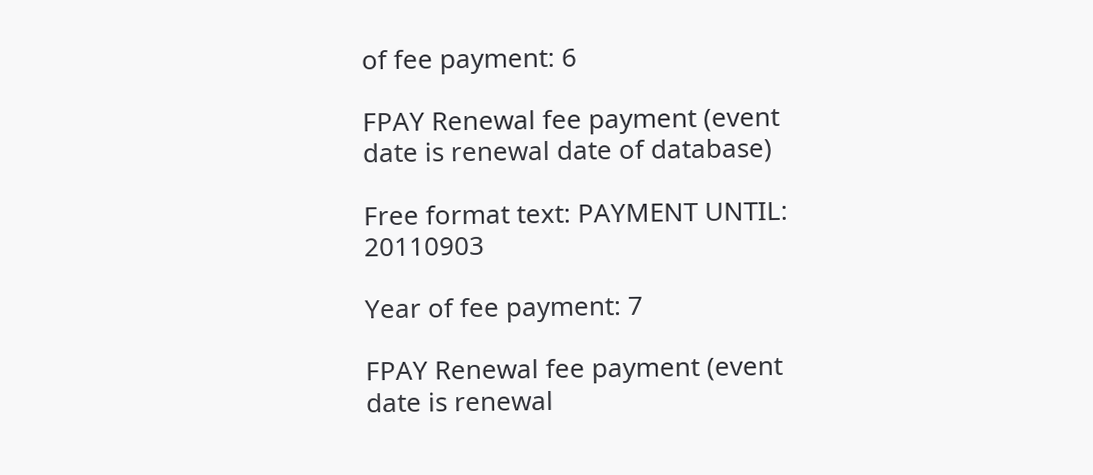of fee payment: 6

FPAY Renewal fee payment (event date is renewal date of database)

Free format text: PAYMENT UNTIL: 20110903

Year of fee payment: 7

FPAY Renewal fee payment (event date is renewal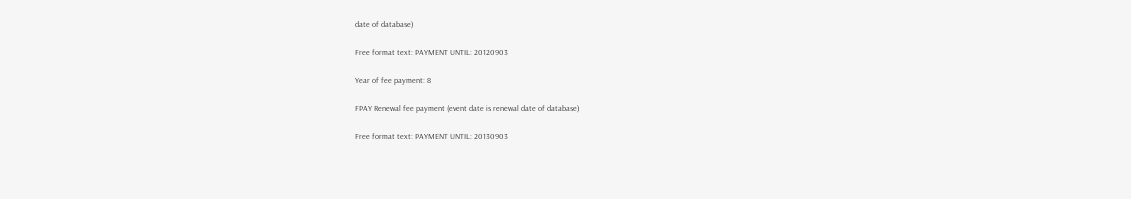date of database)

Free format text: PAYMENT UNTIL: 20120903

Year of fee payment: 8

FPAY Renewal fee payment (event date is renewal date of database)

Free format text: PAYMENT UNTIL: 20130903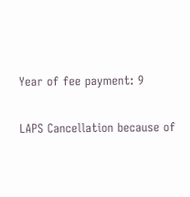Year of fee payment: 9

LAPS Cancellation because of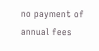no payment of annual fees